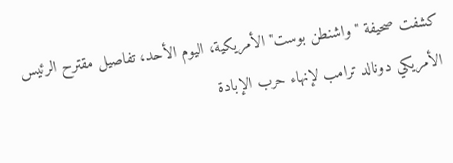كشفت صحيفة "واشنطن بوست" الأمريكية، اليوم الأحد، تفاصيل مقترح الرئيس الأمريكي دونالد ترامب لإنهاء حرب الإبادة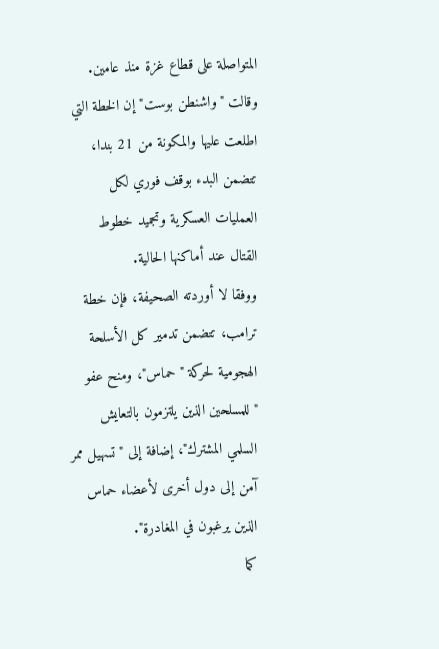المتواصلة على قطاع غزة منذ عامين.
وقالت "واشنطن بوست" إن الخطة التي اطلعت عليها والمكونة من 21 بندا، تتضمن البدء بوقف فوري لكل العمليات العسكرية وتجميد خطوط القتال عند أماكنها الحالية.
ووفقا لا أوردته الصحيفة، فإن خطة ترامب، تتضمن تدمير كل الأسلحة الهجومية لحركة "حماس"، ومنح عفو "للمسلحين الذين يلتزمون بالتعايش السلمي المشترك"، إضافة إلى "تسهيل ممر آمن إلى دول أخرى لأعضاء حماس الذين يرغبون في المغادرة".
كما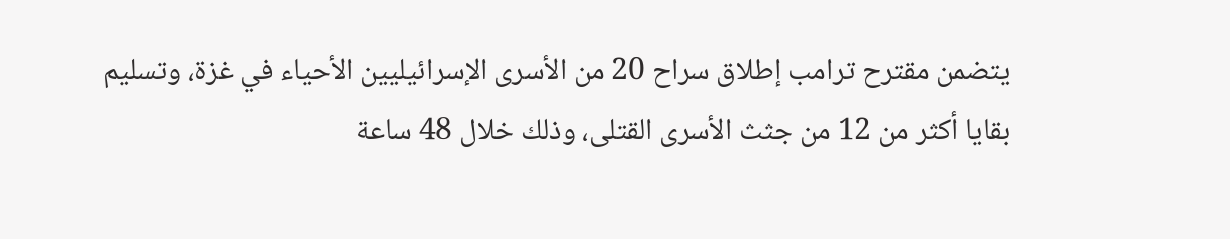يتضمن مقترح ترامب إطلاق سراح 20 من الأسرى الإسرائيليين الأحياء في غزة، وتسليم بقايا أكثر من 12 من جثث الأسرى القتلى، وذلك خلال 48 ساعة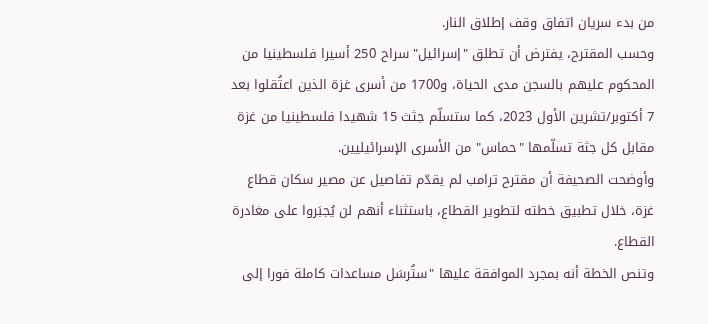من بدء سريان اتفاق وقف إطلاق النار.
وحسب المقترح، يفترض أن تطلق "إسرائيل" سراح 250 أسيرا فلسطينيا من المحكوم عليهم بالسجن مدى الحياة، و1700 من أسرى غزة الذين اعتُقلوا بعد 7 أكتوبر/تشرين الأول 2023، كما ستسلّم جثث 15 شهيدا فلسطينيا من غزة مقابل كل جثة تسلّمها "حماس" من الأسرى الإسرائيليين.
وأوضحت الصحيفة أن مقترح ترامب لم يقدّم تفاصيل عن مصير سكان قطاع غزة، خلال تطبيق خطته لتطوير القطاع، باستثناء أنهم لن يُجبَروا على مغادرة القطاع.
وتنص الخطة أنه بمجرد الموافقة عليها "ستُرسَل مساعدات كاملة فورا إلى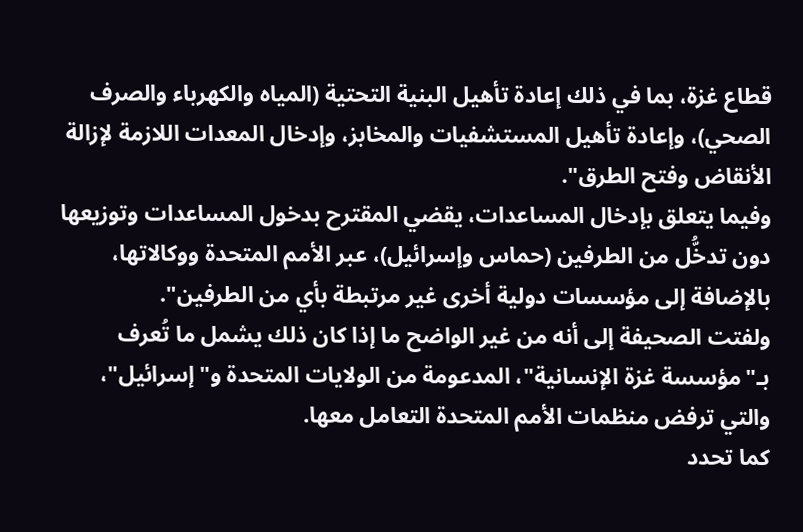قطاع غزة، بما في ذلك إعادة تأهيل البنية التحتية (المياه والكهرباء والصرف الصحي)، وإعادة تأهيل المستشفيات والمخابز، وإدخال المعدات اللازمة لإزالة الأنقاض وفتح الطرق".
وفيما يتعلق بإدخال المساعدات، يقضي المقترح بدخول المساعدات وتوزيعها دون تدخُّل من الطرفين (حماس وإسرائيل)، عبر الأمم المتحدة ووكالاتها، بالإضافة إلى مؤسسات دولية أخرى غير مرتبطة بأي من الطرفين".
ولفتت الصحيفة إلى أنه من غير الواضح ما إذا كان ذلك يشمل ما تُعرف بـ"مؤسسة غزة الإنسانية"، المدعومة من الولايات المتحدة و"إسرائيل"، والتي ترفض منظمات الأمم المتحدة التعامل معها.
كما تحدد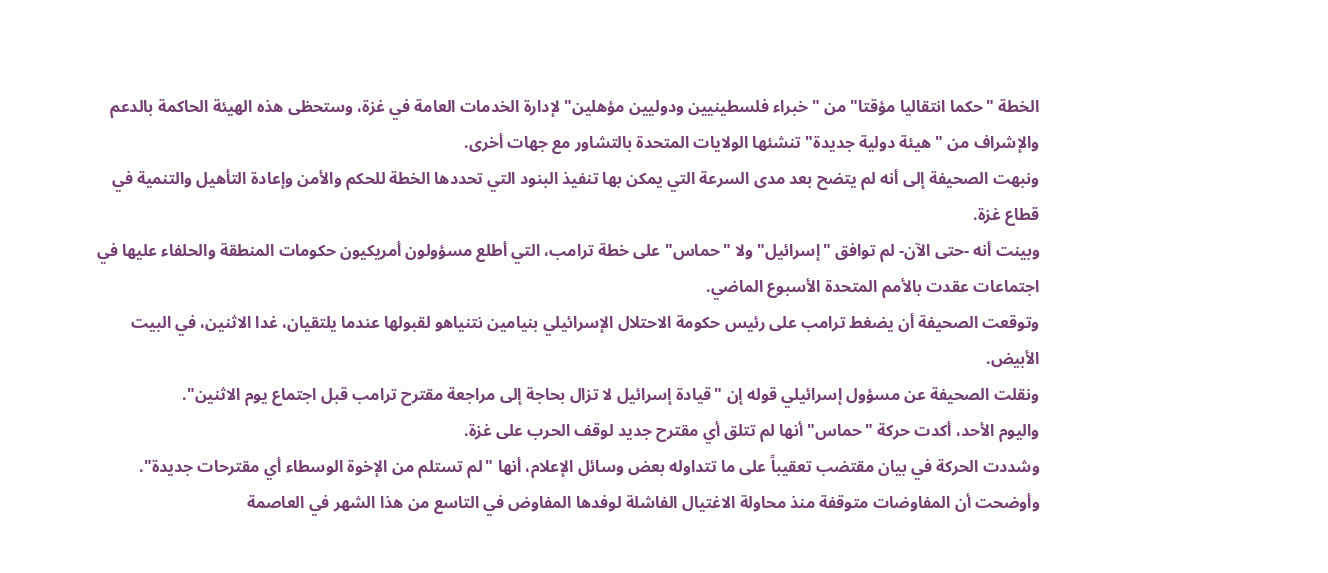الخطة "حكما انتقاليا مؤقتا" من "خبراء فلسطينيين ودوليين مؤهلين" لإدارة الخدمات العامة في غزة، وستحظى هذه الهيئة الحاكمة بالدعم والإشراف من "هيئة دولية جديدة" تنشئها الولايات المتحدة بالتشاور مع جهات أخرى.
ونبهت الصحيفة إلى أنه لم يتضح بعد مدى السرعة التي يمكن بها تنفيذ البنود التي تحددها الخطة للحكم والأمن وإعادة التأهيل والتنمية في قطاع غزة.
وبينت أنه -حتى الآن- لم توافق "إسرائيل" ولا "حماس" على خطة ترامب، التي أطلع مسؤولون أمريكيون حكومات المنطقة والحلفاء عليها في اجتماعات عقدت بالأمم المتحدة الأسبوع الماضي.
وتوقعت الصحيفة أن يضغط ترامب على رئيس حكومة الاحتلال الإسرائيلي بنيامين نتنياهو لقبولها عندما يلتقيان، غدا الاثنين، في البيت الأبيض.
ونقلت الصحيفة عن مسؤول إسرائيلي قوله إن "قيادة إسرائيل لا تزال بحاجة إلى مراجعة مقترح ترامب قبل اجتماع يوم الاثنين".
واليوم الأحد، أكدت حركة "حماس" أنها لم تتلق أي مقترح جديد لوقف الحرب على غزة.
وشددت الحركة في بيان مقتضب تعقيباً على ما تتداوله بعض وسائل الإعلام، أنها "لم تستلم من الإخوة الوسطاء أي مقترحات جديدة".
وأوضحت أن المفاوضات متوقفة منذ محاولة الاغتيال الفاشلة لوفدها المفاوض في التاسع من هذا الشهر في العاصمة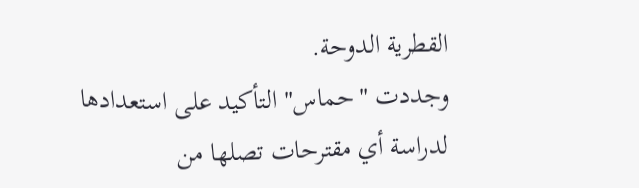القطرية الدوحة.
وجددت "حماس" التأكيد على استعدادها لدراسة أي مقترحات تصلها من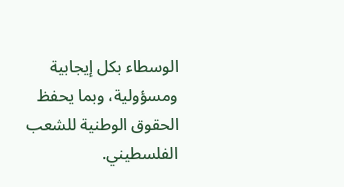الوسطاء بكل إيجابية ومسؤولية، وبما يحفظ الحقوق الوطنية للشعب الفلسطيني.